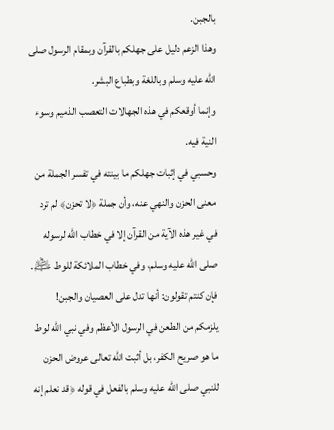بالجبن.
وهذا الزعم دليل على جهلكم بالقرآن وبمقام الرسول صلى الله عليه وسلم وباللغة وبطباع البشر.
وإنما أوقعكم في هذه الجهالات التعصب الذميم وسوء النية فيه.
وحسبي في إثبات جهلكم ما بينته في تفسر الجملة من معنى الحزن والنهي عنه، وأن جملة ﴿لا تحزن﴾ لم ترد في غير هذه الآية من القرآن إلا في خطاب الله لرسوله صلى الله عليه وسلم، وفي خطاب الملائكة للوط ﵇.
فإن كنتم تقولون: أنها تدل على العصيان والجبن!
يلزمكم من الطعن في الرسول الأعظم وفي نبي الله لوط ما هو صريح الكفر، بل أثبت الله تعالى عروض الحزن للنبي صلى الله عليه وسلم بالفعل في قوله ﴿قد نعلم إنه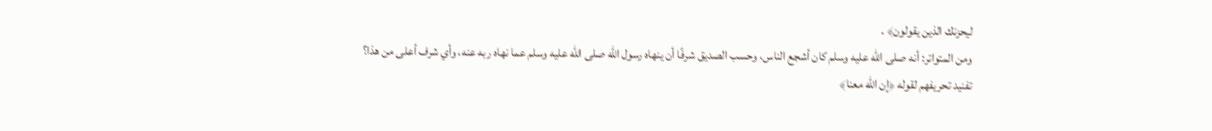ليحزنك الذين يقولون﴾ .
ومن المتواتر: أنه صلى الله عليه وسلم كان أشجع الناس، وحسب الصديق شرفًا أن ينهاه رسول الله صلى الله عليه وسلم عما نهاه ربه عنه، وأي شرف أعلى من هذا؟
تفنيد تحريفهم لقوله ﴿إن الله معنا﴾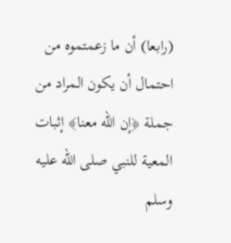(رابعا) أن ما زعمتموه من احتمال أن يكون المراد من جملة ﴿إن الله معنا﴾ إثبات المعية للنبي صلى الله عليه وسلم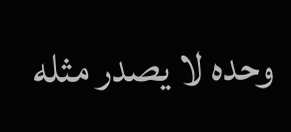وحده لا يصدر مثله